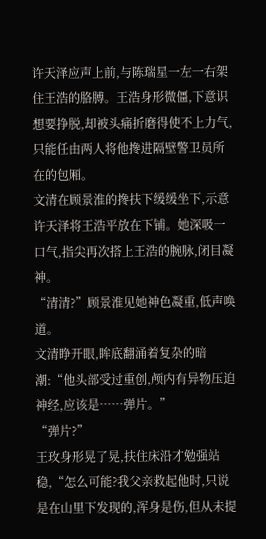许天泽应声上前,与陈瑞星一左一右架住王浩的胳膊。王浩身形微僵,下意识想要挣脱,却被头痛折磨得使不上力气,只能任由两人将他搀进隔壁警卫员所在的包厢。
文清在顾景淮的搀扶下缓缓坐下,示意许天泽将王浩平放在下铺。她深吸一口气,指尖再次搭上王浩的腕脉,闭目凝神。
“清清?”顾景淮见她神色凝重,低声唤道。
文清睁开眼,眸底翻涌着复杂的暗潮:“他头部受过重创,颅内有异物压迫神经,应该是……弹片。”
“弹片?”
王玫身形晃了晃,扶住床沿才勉强站稳,“怎么可能?我父亲救起他时,只说是在山里下发现的,浑身是伤,但从未提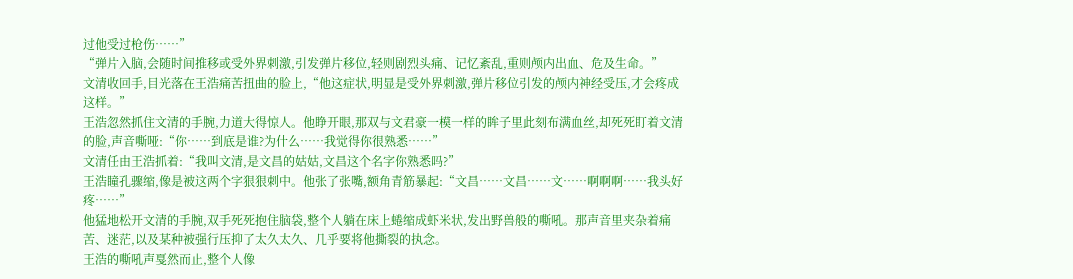过他受过枪伤……”
“弹片入脑,会随时间推移或受外界刺激,引发弹片移位,轻则剧烈头痛、记忆紊乱,重则颅内出血、危及生命。”
文清收回手,目光落在王浩痛苦扭曲的脸上,“他这症状,明显是受外界刺激,弹片移位引发的颅内神经受压,才会疼成这样。”
王浩忽然抓住文清的手腕,力道大得惊人。他睁开眼,那双与文君豪一模一样的眸子里此刻布满血丝,却死死盯着文清的脸,声音嘶哑:“你……到底是谁?为什么……我觉得你很熟悉……”
文清任由王浩抓着:“我叫文清,是文昌的姑姑,文昌这个名字你熟悉吗?”
王浩瞳孔骤缩,像是被这两个字狠狠刺中。他张了张嘴,额角青筋暴起:“文昌……文昌……文……啊啊啊……我头好疼……”
他猛地松开文清的手腕,双手死死抱住脑袋,整个人躺在床上蜷缩成虾米状,发出野兽般的嘶吼。那声音里夹杂着痛苦、迷茫,以及某种被强行压抑了太久太久、几乎要将他撕裂的执念。
王浩的嘶吼声戛然而止,整个人像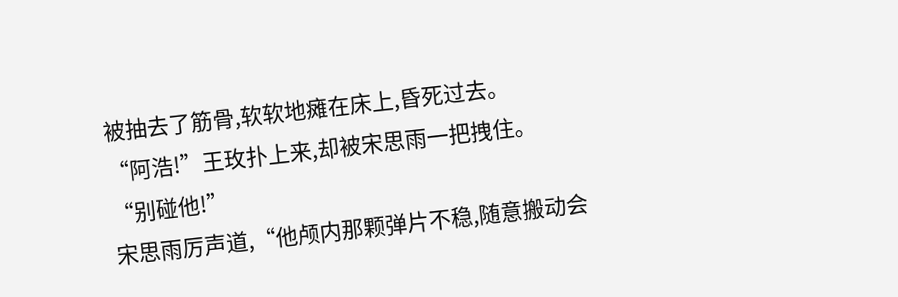被抽去了筋骨,软软地瘫在床上,昏死过去。
“阿浩!”王玫扑上来,却被宋思雨一把拽住。
“别碰他!”
宋思雨厉声道,“他颅内那颗弹片不稳,随意搬动会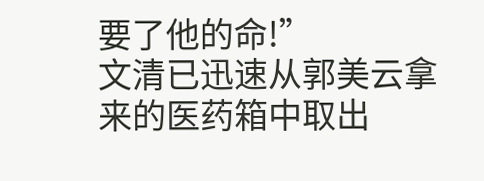要了他的命!”
文清已迅速从郭美云拿来的医药箱中取出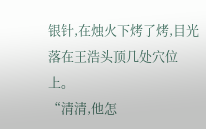银针,在烛火下烤了烤,目光落在王浩头顶几处穴位上。
“清清,他怎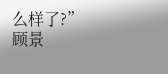么样了?”
顾景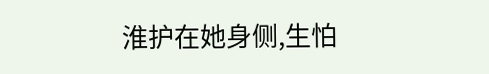淮护在她身侧,生怕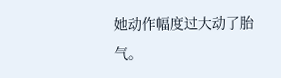她动作幅度过大动了胎气。